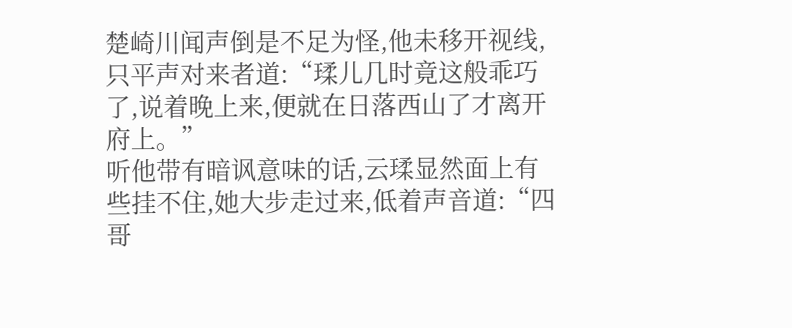楚崎川闻声倒是不足为怪,他未移开视线,只平声对来者道:“瑈儿几时竟这般乖巧了,说着晚上来,便就在日落西山了才离开府上。”
听他带有暗讽意味的话,云瑈显然面上有些挂不住,她大步走过来,低着声音道:“四哥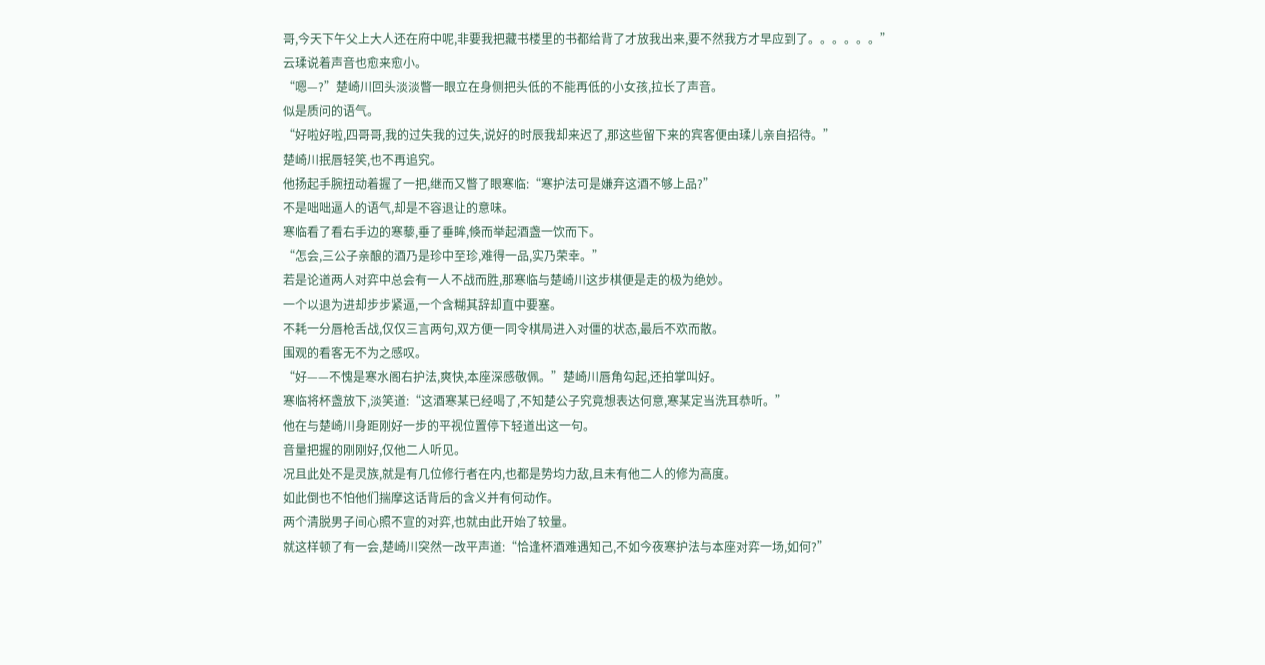哥,今天下午父上大人还在府中呢,非要我把藏书楼里的书都给背了才放我出来,要不然我方才早应到了。。。。。。”
云瑈说着声音也愈来愈小。
“嗯—?”楚崎川回头淡淡瞥一眼立在身侧把头低的不能再低的小女孩,拉长了声音。
似是质问的语气。
“好啦好啦,四哥哥,我的过失我的过失,说好的时辰我却来迟了,那这些留下来的宾客便由瑈儿亲自招待。”
楚崎川抿唇轻笑,也不再追究。
他扬起手腕扭动着握了一把,继而又瞥了眼寒临:“寒护法可是嫌弃这酒不够上品?”
不是咄咄逼人的语气,却是不容退让的意味。
寒临看了看右手边的寒藜,垂了垂眸,倏而举起酒盏一饮而下。
“怎会,三公子亲酿的酒乃是珍中至珍,难得一品,实乃荣幸。”
若是论道两人对弈中总会有一人不战而胜,那寒临与楚崎川这步棋便是走的极为绝妙。
一个以退为进却步步紧逼,一个含糊其辞却直中要塞。
不耗一分唇枪舌战,仅仅三言两句,双方便一同令棋局进入对僵的状态,最后不欢而散。
围观的看客无不为之感叹。
“好——不愧是寒水阁右护法,爽快,本座深感敬佩。”楚崎川唇角勾起,还拍掌叫好。
寒临将杯盏放下,淡笑道:“这酒寒某已经喝了,不知楚公子究竟想表达何意,寒某定当洗耳恭听。”
他在与楚崎川身距刚好一步的平视位置停下轻道出这一句。
音量把握的刚刚好,仅他二人听见。
况且此处不是灵族,就是有几位修行者在内,也都是势均力敌,且未有他二人的修为高度。
如此倒也不怕他们揣摩这话背后的含义并有何动作。
两个清脱男子间心照不宣的对弈,也就由此开始了较量。
就这样顿了有一会,楚崎川突然一改平声道:“恰逢杯酒难遇知己,不如今夜寒护法与本座对弈一场,如何?”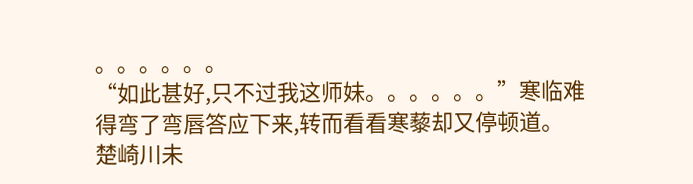。。。。。。
“如此甚好,只不过我这师妹。。。。。。”寒临难得弯了弯唇答应下来,转而看看寒藜却又停顿道。
楚崎川未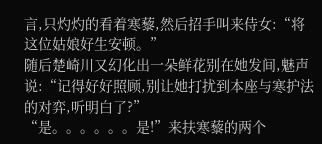言,只灼灼的看着寒藜,然后招手叫来侍女:“将这位姑娘好生安顿。”
随后楚崎川又幻化出一朵鲜花别在她发间,魅声说:“记得好好照顾,别让她打扰到本座与寒护法的对弈,听明白了?”
“是。。。。。。是!”来扶寒藜的两个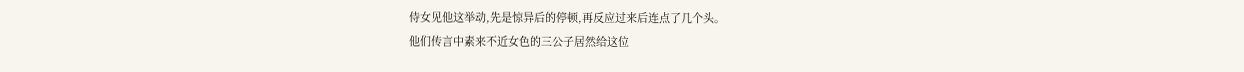侍女见他这举动,先是惊异后的停顿,再反应过来后连点了几个头。
他们传言中素来不近女色的三公子居然给这位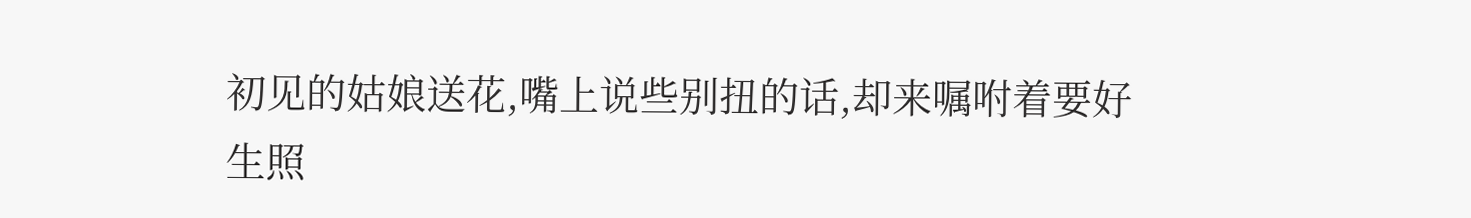初见的姑娘送花,嘴上说些别扭的话,却来嘱咐着要好生照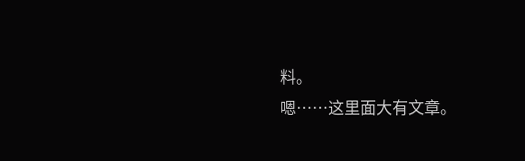料。
嗯……这里面大有文章。